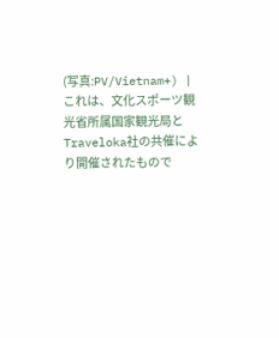(写真:PV/Vietnam+) |
これは、文化スポーツ観光省所属国家観光局とTraveloka社の共催により開催されたもので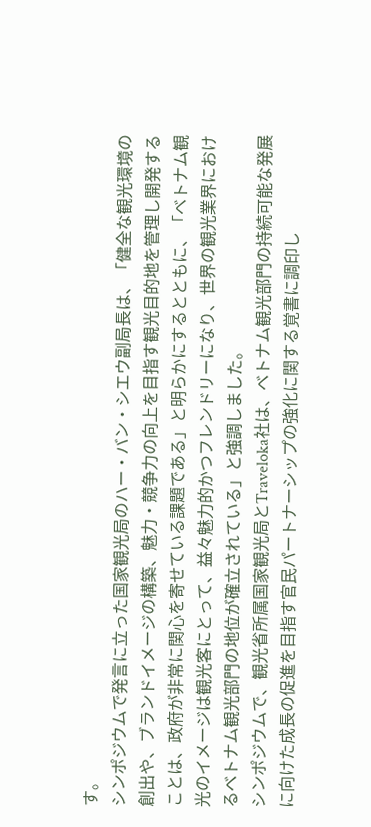す。
シンポジウムで発言に立った国家観光局のハー・バン・シエウ副局長は、「健全な観光環境の創出や、ブランドイメージの構築、魅力・競争力の向上を目指す観光目的地を管理し開発することは、政府が非常に関心を寄せている課題である」と明らかにするとともに、「ベトナム観光のイメージは観光客にとって、益々魅力的かつフレンドリーになり、世界の観光業界におけるベトナム観光部門の地位が確立されている」と強調しました。
シンポジウムで、観光省所属国家観光局とTraveloka社は、ベトナム観光部門の持続可能な発展に向けた成長の促進を目指す官民パートナーシップの強化に関する覚書に調印し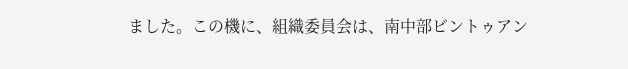ました。この機に、組織委員会は、南中部ビントゥアン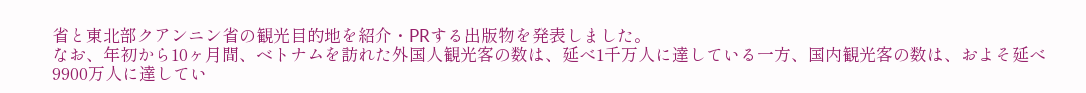省と東北部クアンニン省の観光目的地を紹介・PRする出版物を発表しました。
なお、年初から10ヶ月間、ベトナムを訪れた外国人観光客の数は、延べ1千万人に達している一方、国内観光客の数は、およそ延べ9900万人に達してい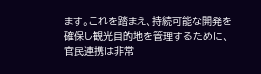ます。これを踏まえ、持続可能な開発を確保し観光目的地を管理するために、官民連携は非常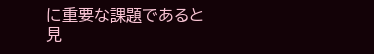に重要な課題であると見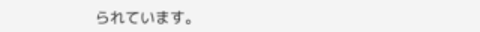られています。